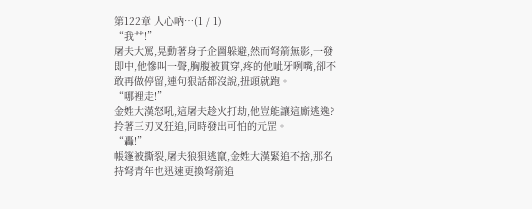第122章 人心吶…(1 / 1)
“我艹!”
屠夫大罵,晃動著身子企圖躲避,然而弩箭無影,一發即中,他慘叫一聲,胸腹被貫穿,疼的他呲牙咧嘴,卻不敢再做停留,連句狠話都沒說,扭頭就跑。
“哪裡走!”
金姓大漢怒吼,這屠夫趁火打劫,他豈能讓這廝逃逸?拎著三刃叉狂追,同時發出可怕的元罡。
“轟!”
帳篷被撕裂,屠夫狼狽逃竄,金姓大漢緊追不捨,那名持弩青年也迅速更換弩箭追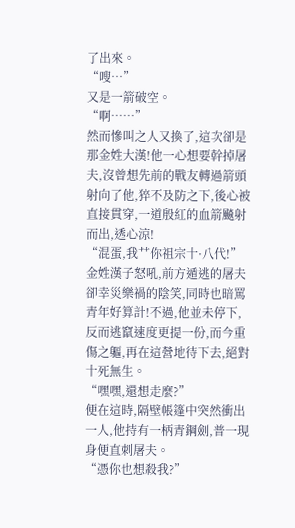了出來。
“嗖…”
又是一箭破空。
“啊……”
然而慘叫之人又換了,這次卻是那金姓大漢!他一心想要幹掉屠夫,沒曾想先前的戰友轉過箭頭射向了他,猝不及防之下,後心被直接貫穿,一道殷紅的血箭飈射而出,透心涼!
“混蛋,我艹你祖宗十·八代!”
金姓漢子怒吼,前方遁逃的屠夫卻幸災樂禍的陰笑,同時也暗罵青年好算計!不過,他並未停下,反而逃竄速度更提一份,而今重傷之軀,再在這營地待下去,絕對十死無生。
“嘿嘿,還想走麼?”
便在這時,隔壁帳篷中突然衝出一人,他持有一柄青鋼劍,普一現身便直刺屠夫。
“憑你也想殺我?”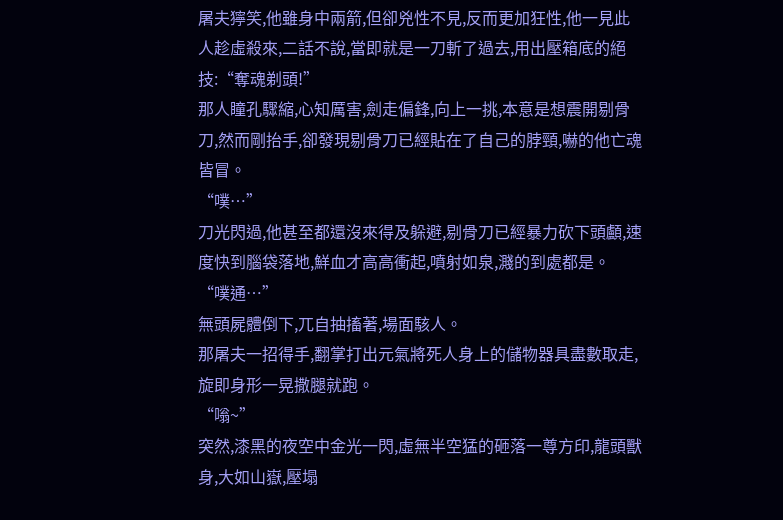屠夫獰笑,他雖身中兩箭,但卻兇性不見,反而更加狂性,他一見此人趁虛殺來,二話不說,當即就是一刀斬了過去,用出壓箱底的絕技:“奪魂剃頭!”
那人瞳孔驟縮,心知厲害,劍走偏鋒,向上一挑,本意是想震開剔骨刀,然而剛抬手,卻發現剔骨刀已經貼在了自己的脖頸,嚇的他亡魂皆冒。
“噗…”
刀光閃過,他甚至都還沒來得及躲避,剔骨刀已經暴力砍下頭顱,速度快到腦袋落地,鮮血才高高衝起,噴射如泉,濺的到處都是。
“噗通…”
無頭屍體倒下,兀自抽搐著,場面駭人。
那屠夫一招得手,翻掌打出元氣將死人身上的儲物器具盡數取走,旋即身形一晃撒腿就跑。
“嗡~”
突然,漆黑的夜空中金光一閃,虛無半空猛的砸落一尊方印,龍頭獸身,大如山嶽,壓塌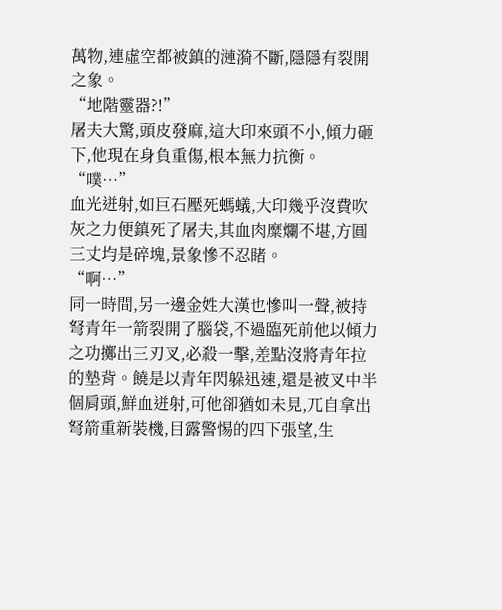萬物,連虛空都被鎮的漣漪不斷,隱隱有裂開之象。
“地階靈器?!”
屠夫大驚,頭皮發麻,這大印來頭不小,傾力砸下,他現在身負重傷,根本無力抗衡。
“噗…”
血光迸射,如巨石壓死螞蟻,大印幾乎沒費吹灰之力便鎮死了屠夫,其血肉糜爛不堪,方圓三丈均是碎塊,景象慘不忍睹。
“啊…”
同一時間,另一邊金姓大漢也慘叫一聲,被持弩青年一箭裂開了腦袋,不過臨死前他以傾力之功擲出三刃叉,必殺一擊,差點沒將青年拉的墊背。饒是以青年閃躲迅速,還是被叉中半個肩頭,鮮血迸射,可他卻猶如未見,兀自拿出弩箭重新裝機,目露警惕的四下張望,生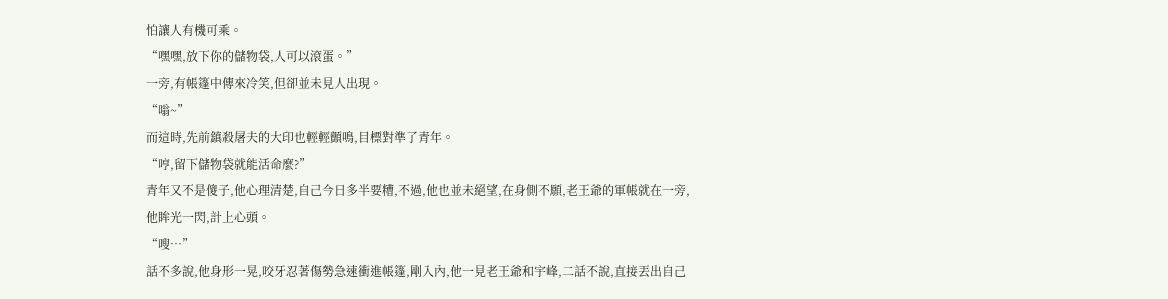怕讓人有機可乘。
“嘿嘿,放下你的儲物袋,人可以滾蛋。”
一旁,有帳篷中傳來冷笑,但卻並未見人出現。
“嗡~”
而這時,先前鎮殺屠夫的大印也輕輕顫鳴,目標對準了青年。
“哼,留下儲物袋就能活命麼?”
青年又不是傻子,他心理清楚,自己今日多半要糟,不過,他也並未絕望,在身側不願,老王爺的軍帳就在一旁,他眸光一閃,計上心頭。
“嗖…”
話不多說,他身形一晃,咬牙忍著傷勢急速衝進帳篷,剛入內,他一見老王爺和宇峰,二話不說,直接丟出自己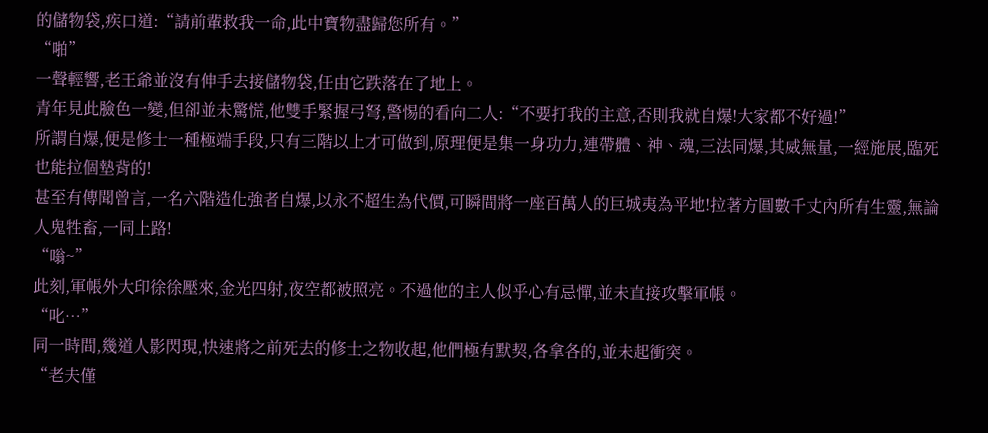的儲物袋,疾口道:“請前輩救我一命,此中寶物盡歸您所有。”
“啪”
一聲輕響,老王爺並沒有伸手去接儲物袋,任由它跌落在了地上。
青年見此臉色一變,但卻並未驚慌,他雙手緊握弓弩,警惕的看向二人:“不要打我的主意,否則我就自爆!大家都不好過!”
所謂自爆,便是修士一種極端手段,只有三階以上才可做到,原理便是集一身功力,連帶體、神、魂,三法同爆,其威無量,一經施展,臨死也能拉個墊背的!
甚至有傳聞曾言,一名六階造化強者自爆,以永不超生為代價,可瞬間將一座百萬人的巨城夷為平地!拉著方圓數千丈內所有生靈,無論人鬼牲畜,一同上路!
“嗡~”
此刻,軍帳外大印徐徐壓來,金光四射,夜空都被照亮。不過他的主人似乎心有忌憚,並未直接攻擊軍帳。
“叱…”
同一時間,幾道人影閃現,快速將之前死去的修士之物收起,他們極有默契,各拿各的,並未起衝突。
“老夫僅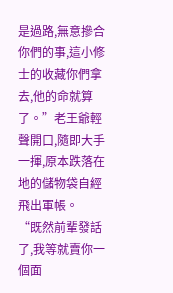是過路,無意摻合你們的事,這小修士的收藏你們拿去,他的命就算了。”老王爺輕聲開口,隨即大手一揮,原本跌落在地的儲物袋自經飛出軍帳。
“既然前輩發話了,我等就賣你一個面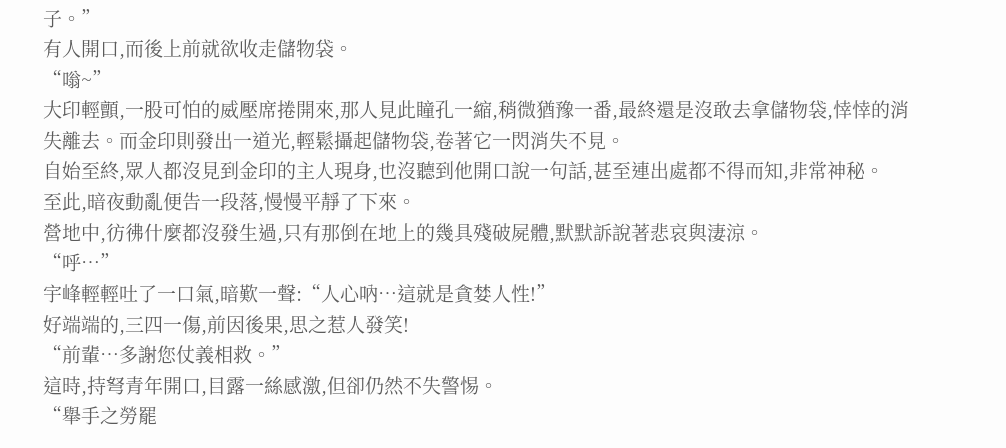子。”
有人開口,而後上前就欲收走儲物袋。
“嗡~”
大印輕顫,一股可怕的威壓席捲開來,那人見此瞳孔一縮,稍微猶豫一番,最終還是沒敢去拿儲物袋,悻悻的消失離去。而金印則發出一道光,輕鬆攝起儲物袋,卷著它一閃消失不見。
自始至終,眾人都沒見到金印的主人現身,也沒聽到他開口說一句話,甚至連出處都不得而知,非常神秘。
至此,暗夜動亂便告一段落,慢慢平靜了下來。
營地中,彷彿什麼都沒發生過,只有那倒在地上的幾具殘破屍體,默默訴說著悲哀與淒涼。
“呼…”
宇峰輕輕吐了一口氣,暗歎一聲:“人心吶…這就是貪婪人性!”
好端端的,三四一傷,前因後果,思之惹人發笑!
“前輩…多謝您仗義相救。”
這時,持弩青年開口,目露一絲感激,但卻仍然不失警惕。
“舉手之勞罷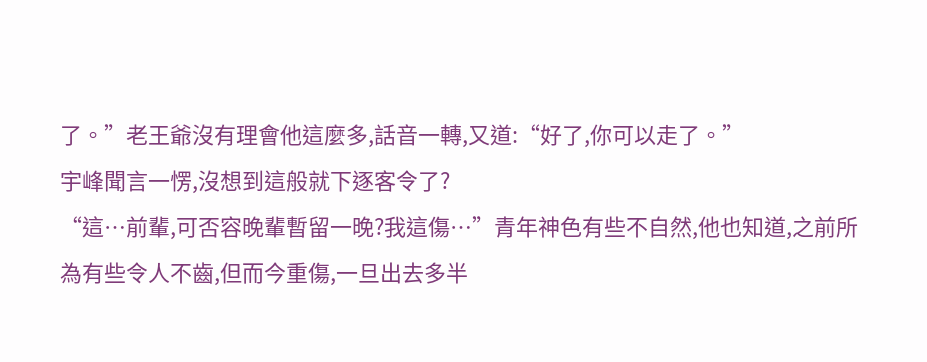了。”老王爺沒有理會他這麼多,話音一轉,又道:“好了,你可以走了。”
宇峰聞言一愣,沒想到這般就下逐客令了?
“這…前輩,可否容晚輩暫留一晚?我這傷…”青年神色有些不自然,他也知道,之前所為有些令人不齒,但而今重傷,一旦出去多半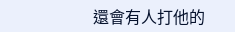還會有人打他的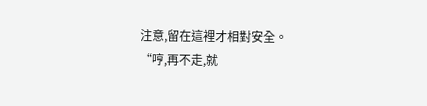注意,留在這裡才相對安全。
“哼,再不走,就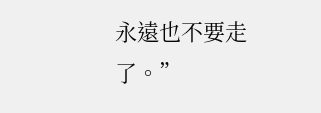永遠也不要走了。”